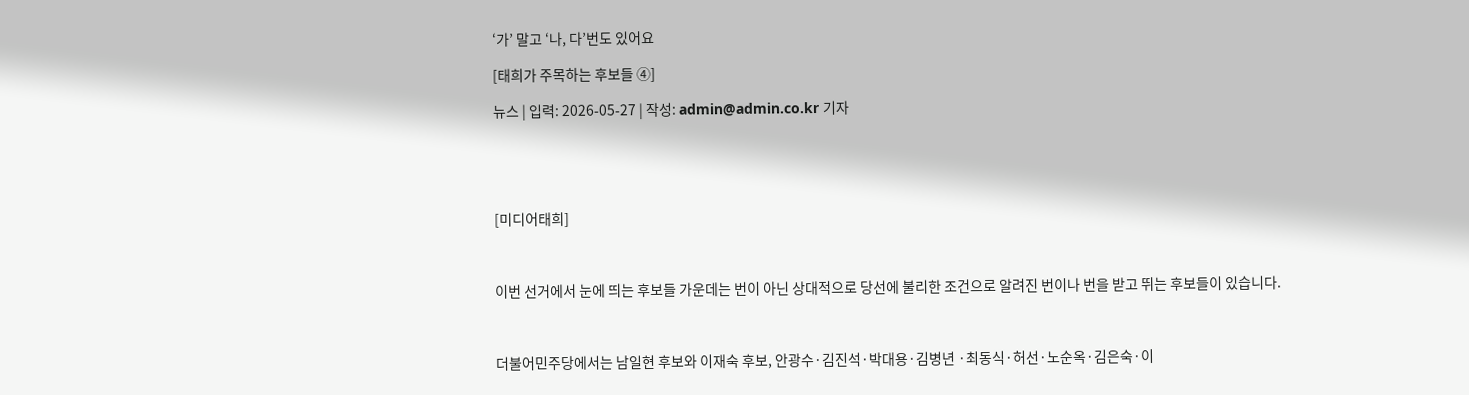‘가’ 말고 ‘나, 다’번도 있어요

[태희가 주목하는 후보들 ④]

뉴스 | 입력: 2026-05-27 | 작성: admin@admin.co.kr 기자





[미디어태희]



이번 선거에서 눈에 띄는 후보들 가운데는 번이 아닌 상대적으로 당선에 불리한 조건으로 알려진 번이나 번을 받고 뛰는 후보들이 있습니다.



더불어민주당에서는 남일현 후보와 이재숙 후보, 안광수·김진석·박대용·김병년 ·최동식·허선·노순옥·김은숙·이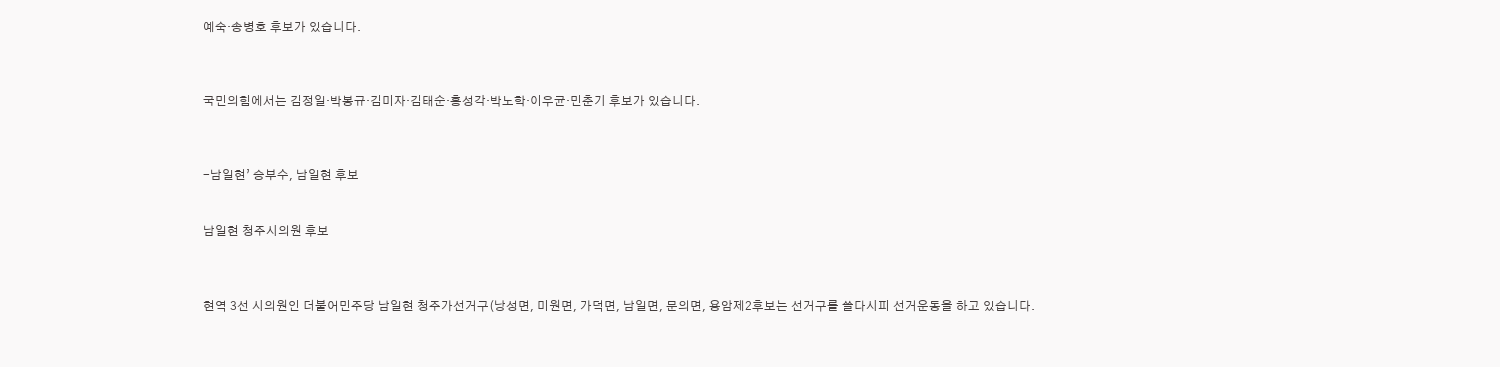예숙·송병호 후보가 있습니다.



국민의힘에서는 김정일·박봉규·김미자·김태순·홍성각·박노학·이우균·민춘기 후보가 있습니다.



-남일현’ 승부수, 남일현 후보


남일현 청주시의원 후보



현역 3선 시의원인 더불어민주당 남일현 청주가선거구(낭성면, 미원면, 가덕면, 남일면, 문의면, 용암제2후보는 선거구를 쓸다시피 선거운동을 하고 있습니다.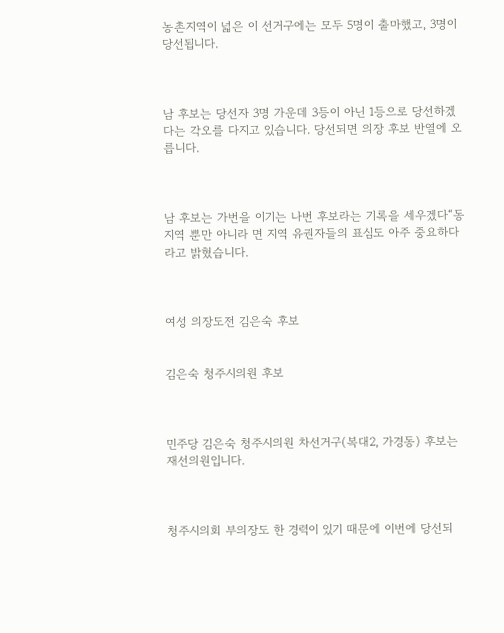농촌지역이 넓은 이 선거구에는 모두 5명이 출마했고, 3명이 당선됩니다.



남 후보는 당선자 3명 가운데 3등이 아닌 1등으로 당선하겠다는 각오를 다지고 있습니다. 당선되면 의장 후보 반열에 오릅니다.



남 후보는 가번을 이기는 나번 후보라는 기록을 세우겠다“동지역 뿐만 아니라 면 지역 유권자들의 표심도 아주 중요하다라고 밝혔습니다.



여성 의장도전 김은숙 후보


김은숙 청주시의원 후보



민주당 김은숙 청주시의원 차선거구(복대2, 가경동) 후보는 재선의원입니다.



청주시의회 부의장도 한 경력이 있기 때문에 이번에 당선되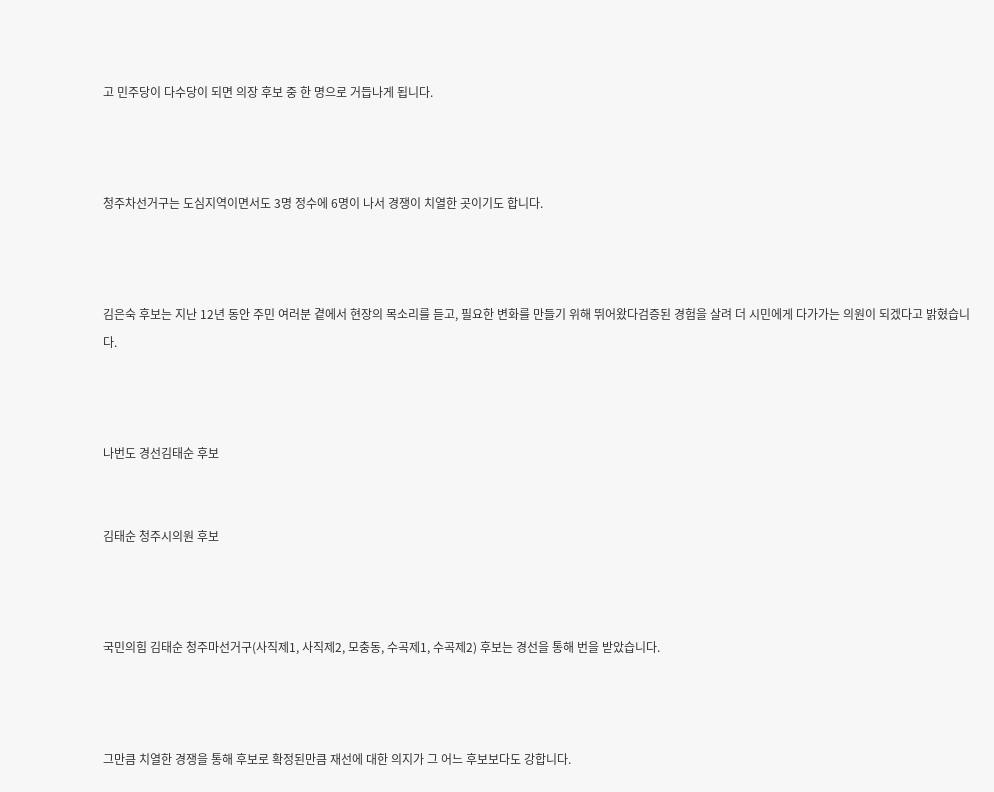고 민주당이 다수당이 되면 의장 후보 중 한 명으로 거듭나게 됩니다.



청주차선거구는 도심지역이면서도 3명 정수에 6명이 나서 경쟁이 치열한 곳이기도 합니다.



김은숙 후보는 지난 12년 동안 주민 여러분 곁에서 현장의 목소리를 듣고, 필요한 변화를 만들기 위해 뛰어왔다검증된 경험을 살려 더 시민에게 다가가는 의원이 되겠다고 밝혔습니다.



나번도 경선김태순 후보


김태순 청주시의원 후보



국민의힘 김태순 청주마선거구(사직제1, 사직제2, 모충동, 수곡제1, 수곡제2) 후보는 경선을 통해 번을 받았습니다.



그만큼 치열한 경쟁을 통해 후보로 확정된만큼 재선에 대한 의지가 그 어느 후보보다도 강합니다.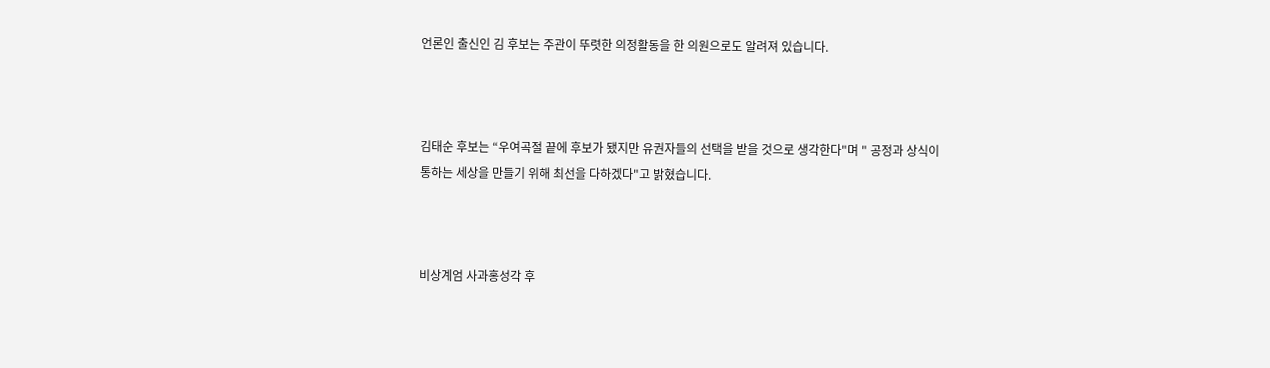언론인 출신인 김 후보는 주관이 뚜렷한 의정활동을 한 의원으로도 알려져 있습니다.



김태순 후보는 “우여곡절 끝에 후보가 됐지만 유권자들의 선택을 받을 것으로 생각한다"며 " 공정과 상식이 통하는 세상을 만들기 위해 최선을 다하겠다"고 밝혔습니다.



비상계엄 사과홍성각 후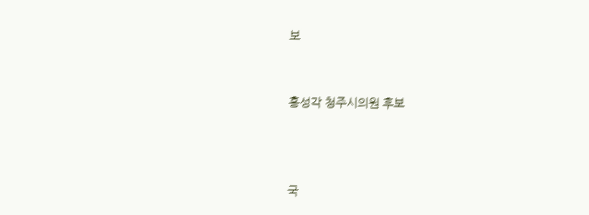보


홍성각 청주시의원 후보



국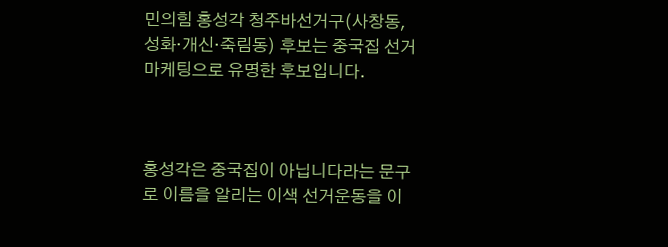민의힘 홍성각 청주바선거구(사창동, 성화·개신·죽림동) 후보는 중국집 선거마케팅으로 유명한 후보입니다.



홍성각은 중국집이 아닙니다라는 문구로 이름을 알리는 이색 선거운동을 이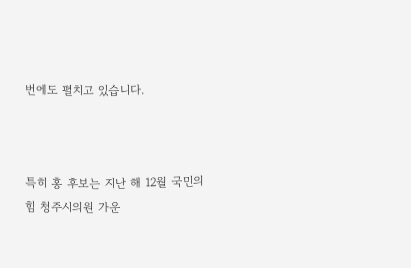번에도 펼치고 있습니다.



특히 홍 후보는 지난 해 12월 국민의힘 청주시의원 가운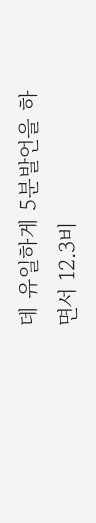데 유일하게 5분발언을 하면서 12.3비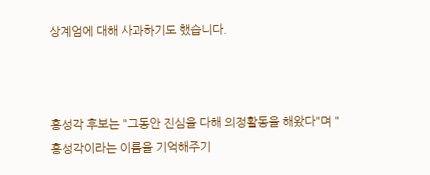상계엄에 대해 사과하기도 했습니다.



홍성각 후보는 "그동안 진심을 다해 의정활동을 해왔다"며 "홍성각이라는 이름을 기억해주기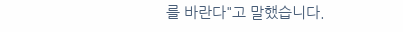를 바란다"고 말했습니다.